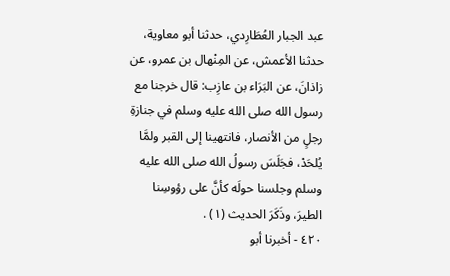عبد الجبار العُطَارِدي، حدثنا أبو معاوية، حدثنا الأعمش، عن المِنْهال بن عمرو، عن زاذانَ، عن البَرَاء بن عازِب: قال خرجنا مع رسول الله صلى الله عليه وسلم في جنازةِ رجلٍ من الأنصار، فانتهينا إلى القبر ولمَّا يُلحَدْ، فجَلَسَ رسولُ الله صلى الله عليه وسلم وجلسنا حولَه كأنَّ على رؤوسِنا الطيرَ، وذَكَرَ الحديث (١) .
٤٢٠ - أخبرنا أبو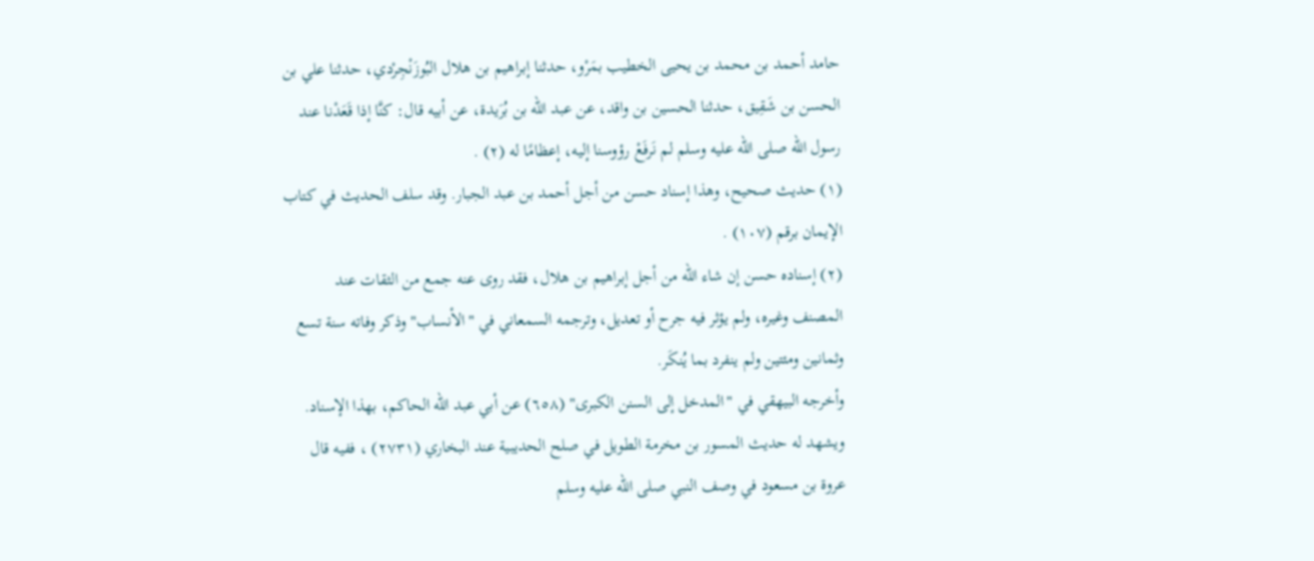حامد أحمد بن محمد بن يحيى الخطيب بمَرْو، حدثنا إبراهيم بن هلال البُوزَنْجِرْدي، حدثنا علي بن الحسن بن شَقِيق، حدثنا الحسين بن واقد، عن عبد الله بن بُرَيدة، عن أبيه قال: كنَّا إذا قَعَدْنا عند رسول الله صلى الله عليه وسلم لم نَرفَعْ رؤوسنا إليه، إعظامًا له (٢) .
(١) حديث صحيح، وهذا إسناد حسن من أجل أحمد بن عبد الجبار. وقد سلف الحديث في كتاب الإيمان برقم (١٠٧) .
(٢) إسناده حسن إن شاء الله من أجل إبراهيم بن هلال، فقد روى عنه جمع من الثقات عند المصنف وغيره، ولم يؤثر فيه جرح أو تعديل، وترجمه السمعاني في "الأنساب" وذكر وفاته سنة تسع وثمانين ومئتين ولم ينفرد بما يُنكَر.
وأخرجه البيهقي في "المدخل إلى السنن الكبرى" (٦٥٨) عن أبي عبد الله الحاكم، بهذا الإسناد.
ويشهد له حديث المسور بن مخرمة الطويل في صلح الحديبية عند البخاري (٢٧٣١) ، ففيه قال عروة بن مسعود في وصف النبي صلى الله عليه وسلم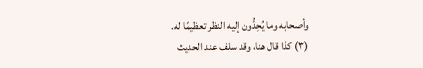وأصحابه وما يُحِدُّون إليه النظر تعظيمًا له.
(٣) كذا قال هنا، وقد سلف عند الحديث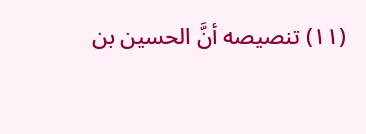(١١) تنصيصه أنَّ الحسين بن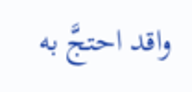واقد احتجَّ به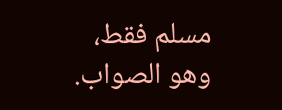مسلم فقط، وهو الصواب.